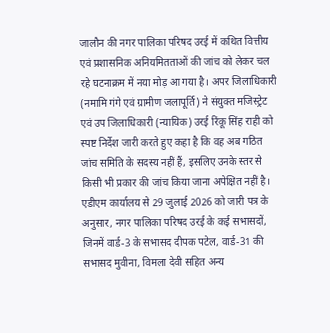जालौन की नगर पालिका परिषद उरई में कथित वित्तीय एवं प्रशासनिक अनियमितताओं की जांच को लेकर चल रहे घटनाक्रम में नया मोड़ आ गया है। अपर जिलाधिकारी (नमामि गंगे एवं ग्रामीण जलापूर्ति) ने संयुक्त मजिस्ट्रेट एवं उप जिलाधिकारी (न्यायिक) उरई रिंकू सिंह राही को स्पष्ट निर्देश जारी करते हुए कहा है कि वह अब गठित जांच समिति के सदस्य नहीं हैं, इसलिए उनके स्तर से किसी भी प्रकार की जांच किया जाना अपेक्षित नहीं है।
एडीएम कार्यालय से 29 जुलाई 2026 को जारी पत्र के अनुसार, नगर पालिका परिषद उरई के कई सभासदों, जिनमें वार्ड-3 के सभासद दीपक पटेल, वार्ड-31 की सभासद मुवीना, विमला देवी सहित अन्य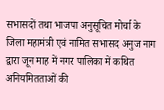सभासदों तथा भाजपा अनुसूचित मोर्चा के जिला महामंत्री एवं नामित सभासद अनुज नाग द्वारा जून माह में नगर पालिका में कथित अनियमितताओं की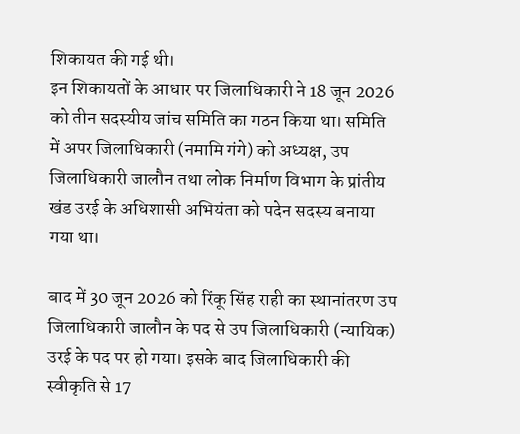शिकायत की गई थी।
इन शिकायतों के आधार पर जिलाधिकारी ने 18 जून 2026 को तीन सदस्यीय जांच समिति का गठन किया था। समिति में अपर जिलाधिकारी (नमामि गंगे) को अध्यक्ष, उप जिलाधिकारी जालौन तथा लोक निर्माण विभाग के प्रांतीय खंड उरई के अधिशासी अभियंता को पदेन सदस्य बनाया गया था।

बाद में 30 जून 2026 को रिंकू सिंह राही का स्थानांतरण उप जिलाधिकारी जालौन के पद से उप जिलाधिकारी (न्यायिक) उरई के पद पर हो गया। इसके बाद जिलाधिकारी की स्वीकृति से 17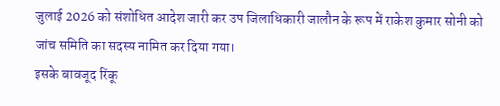जुलाई 2026 को संशोधित आदेश जारी कर उप जिलाधिकारी जालौन के रूप में राकेश कुमार सोनी को जांच समिति का सदस्य नामित कर दिया गया।
इसके बावजूद रिंकू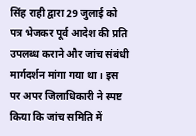सिंह राही द्वारा 29 जुलाई को पत्र भेजकर पूर्व आदेश की प्रति उपलब्ध कराने और जांच संबंधी मार्गदर्शन मांगा गया था। इस पर अपर जिलाधिकारी ने स्पष्ट किया कि जांच समिति में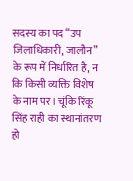सदस्य का पद “उप जिलाधिकारी, जालौन” के रूप में निर्धारित है, न कि किसी व्यक्ति विशेष के नाम पर। चूंकि रिंकू सिंह राही का स्थानांतरण हो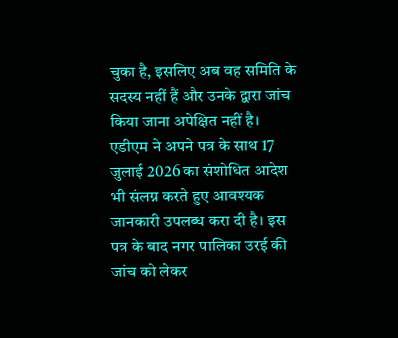चुका है, इसलिए अब वह समिति के सदस्य नहीं हैं और उनके द्वारा जांच किया जाना अपेक्षित नहीं है।
एडीएम ने अपने पत्र के साथ 17 जुलाई 2026 का संशोधित आदेश भी संलग्न करते हुए आवश्यक जानकारी उपलब्ध करा दी है। इस पत्र के बाद नगर पालिका उरई की जांच को लेकर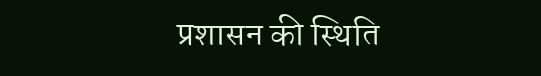प्रशासन की स्थिति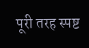पूरी तरह स्पष्ट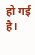हो गई है।